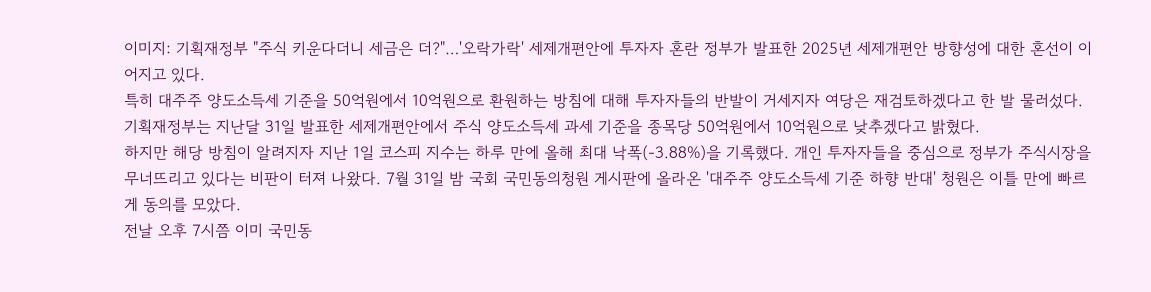이미지: 기획재정부 "주식 키운다더니 세금은 더?"…'오락가락' 세제개편안에 투자자 혼란 정부가 발표한 2025년 세제개편안 방향성에 대한 혼선이 이어지고 있다.
특히 대주주 양도소득세 기준을 50억원에서 10억원으로 환원하는 방침에 대해 투자자들의 반발이 거세지자 여당은 재검토하겠다고 한 발 물러섰다. 기획재정부는 지난달 31일 발표한 세제개편안에서 주식 양도소득세 과세 기준을 종목당 50억원에서 10억원으로 낮추겠다고 밝혔다.
하지만 해당 방침이 알려지자 지난 1일 코스피 지수는 하루 만에 올해 최대 낙폭(-3.88%)을 기록했다. 개인 투자자들을 중심으로 정부가 주식시장을 무너뜨리고 있다는 비판이 터져 나왔다. 7월 31일 밤 국회 국민동의청원 게시판에 올라온 '대주주 양도소득세 기준 하향 반대' 청원은 이틀 만에 빠르게 동의를 모았다.
전날 오후 7시쯤 이미 국민동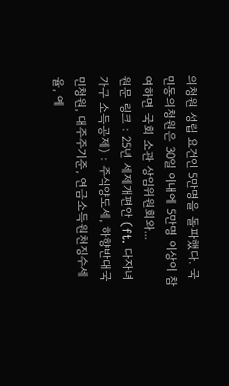의청원 성립 요건인 5만명을 돌파했다. 국민동의청원은 30일 이내에 5만명 이상이 참여하면 국회 소관 상임위원회와...
원문 링크 : 25년 세제개편안 (ft. 다자녀가구 소득공제) : 주식양도세, 하향반대국민청원, 대주주기준, 연금소득원천징수세율, 예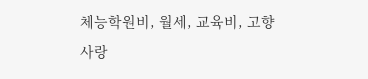체능학원비, 월세, 교육비, 고향사랑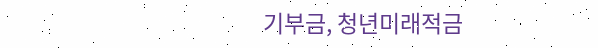기부금, 청년미래적금